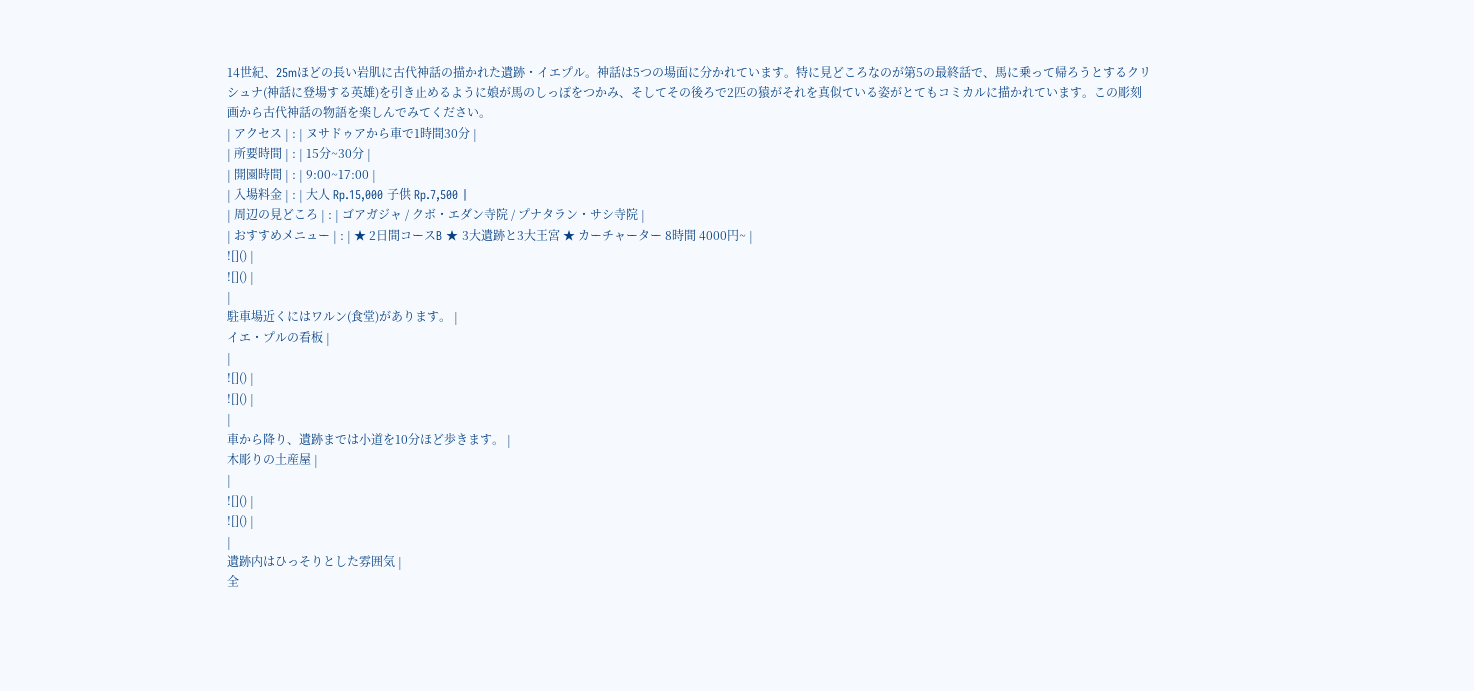14世紀、25mほどの長い岩肌に古代神話の描かれた遺跡・イエプル。神話は5つの場面に分かれています。特に見どころなのが第5の最終話で、馬に乗って帰ろうとするクリシュナ(神話に登場する英雄)を引き止めるように娘が馬のしっぽをつかみ、そしてその後ろで2匹の猿がそれを真似ている姿がとてもコミカルに描かれています。この彫刻画から古代神話の物語を楽しんでみてください。
| アクセス | : | ヌサドゥアから車で1時間30分 |
| 所要時間 | : | 15分~30分 |
| 開園時間 | : | 9:00~17:00 |
| 入場料金 | : | 大人 Rp.15,000 子供 Rp.7,500 |
| 周辺の見どころ | : | ゴアガジャ / クボ・エダン寺院 / プナタラン・サシ寺院 |
| おすすめメニュー | : | ★ 2日間コースB ★ 3大遺跡と3大王宮 ★ カーチャーター 8時間 4000円~ |
![]() |
![]() |
|
駐車場近くにはワルン(食堂)があります。 |
イエ・プルの看板 |
|
![]() |
![]() |
|
車から降り、遺跡までは小道を10分ほど歩きます。 |
木彫りの土産屋 |
|
![]() |
![]() |
|
遺跡内はひっそりとした雰囲気 |
全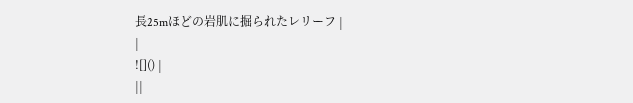長25mほどの岩肌に掘られたレリーフ |
|
![]() |
||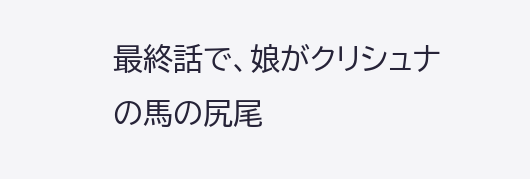最終話で、娘がクリシュナの馬の尻尾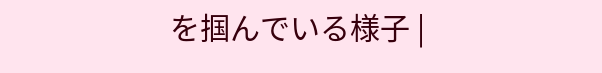を掴んでいる様子 |